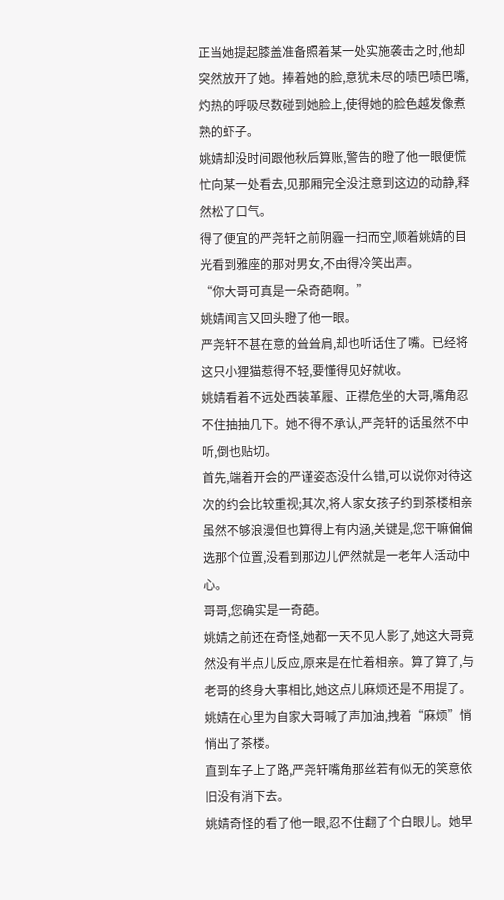正当她提起膝盖准备照着某一处实施袭击之时,他却突然放开了她。捧着她的脸,意犹未尽的啧巴啧巴嘴,灼热的呼吸尽数碰到她脸上,使得她的脸色越发像煮熟的虾子。
姚婧却没时间跟他秋后算账,警告的瞪了他一眼便慌忙向某一处看去,见那厢完全没注意到这边的动静,释然松了口气。
得了便宜的严尧轩之前阴霾一扫而空,顺着姚婧的目光看到雅座的那对男女,不由得冷笑出声。
“你大哥可真是一朵奇葩啊。”
姚婧闻言又回头瞪了他一眼。
严尧轩不甚在意的耸耸肩,却也听话住了嘴。已经将这只小狸猫惹得不轻,要懂得见好就收。
姚婧看着不远处西装革履、正襟危坐的大哥,嘴角忍不住抽抽几下。她不得不承认,严尧轩的话虽然不中听,倒也贴切。
首先,端着开会的严谨姿态没什么错,可以说你对待这次的约会比较重视;其次,将人家女孩子约到茶楼相亲虽然不够浪漫但也算得上有内涵,关键是,您干嘛偏偏选那个位置,没看到那边儿俨然就是一老年人活动中心。
哥哥,您确实是一奇葩。
姚婧之前还在奇怪,她都一天不见人影了,她这大哥竟然没有半点儿反应,原来是在忙着相亲。算了算了,与老哥的终身大事相比,她这点儿麻烦还是不用提了。
姚婧在心里为自家大哥喊了声加油,拽着“麻烦”悄悄出了茶楼。
直到车子上了路,严尧轩嘴角那丝若有似无的笑意依旧没有消下去。
姚婧奇怪的看了他一眼,忍不住翻了个白眼儿。她早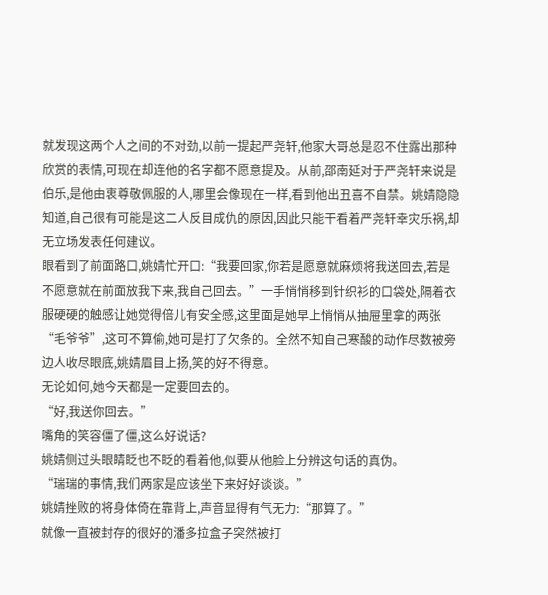就发现这两个人之间的不对劲,以前一提起严尧轩,他家大哥总是忍不住露出那种欣赏的表情,可现在却连他的名字都不愿意提及。从前,邵南延对于严尧轩来说是伯乐,是他由衷尊敬佩服的人,哪里会像现在一样,看到他出丑喜不自禁。姚婧隐隐知道,自己很有可能是这二人反目成仇的原因,因此只能干看着严尧轩幸灾乐祸,却无立场发表任何建议。
眼看到了前面路口,姚婧忙开口:“我要回家,你若是愿意就麻烦将我送回去,若是不愿意就在前面放我下来,我自己回去。”一手悄悄移到针织衫的口袋处,隔着衣服硬硬的触感让她觉得倍儿有安全感,这里面是她早上悄悄从抽屉里拿的两张“毛爷爷”,这可不算偷,她可是打了欠条的。全然不知自己寒酸的动作尽数被旁边人收尽眼底,姚婧眉目上扬,笑的好不得意。
无论如何,她今天都是一定要回去的。
“好,我送你回去。”
嘴角的笑容僵了僵,这么好说话?
姚婧侧过头眼睛眨也不眨的看着他,似要从他脸上分辨这句话的真伪。
“瑞瑞的事情,我们两家是应该坐下来好好谈谈。”
姚婧挫败的将身体倚在靠背上,声音显得有气无力:“那算了。”
就像一直被封存的很好的潘多拉盒子突然被打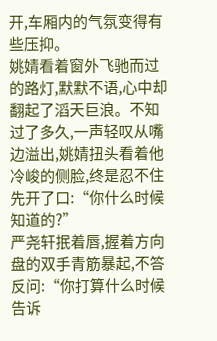开,车厢内的气氛变得有些压抑。
姚婧看着窗外飞驰而过的路灯,默默不语,心中却翻起了滔天巨浪。不知过了多久,一声轻叹从嘴边溢出,姚婧扭头看着他冷峻的侧脸,终是忍不住先开了口:“你什么时候知道的?”
严尧轩抿着唇,握着方向盘的双手青筋暴起,不答反问:“你打算什么时候告诉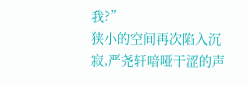我?”
狭小的空间再次陷入沉寂,严尧轩喑哑干涩的声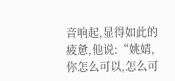音响起,显得如此的疲惫,他说:“姚婧,你怎么可以,怎么可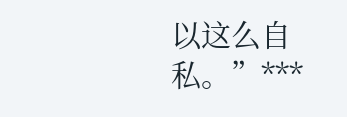以这么自私。”***